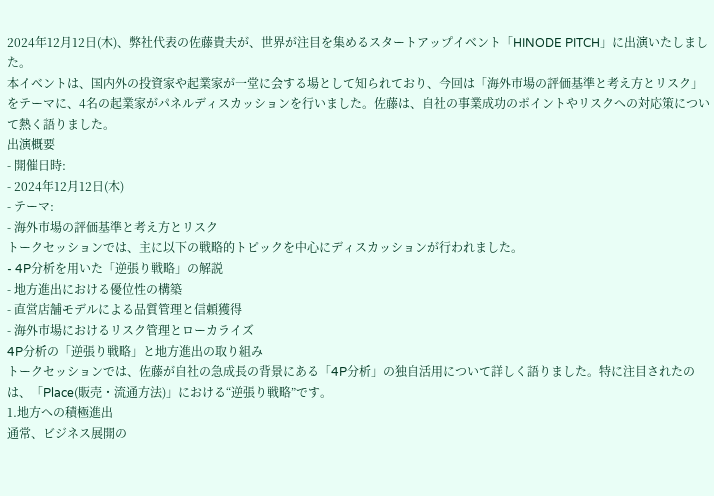2024年12月12日(木)、弊社代表の佐藤貴夫が、世界が注目を集めるスタートアップイベント「HINODE PITCH」に出演いたしました。
本イベントは、国内外の投資家や起業家が一堂に会する場として知られており、今回は「海外市場の評価基準と考え方とリスク」をテーマに、4名の起業家がパネルディスカッションを行いました。佐藤は、自社の事業成功のポイントやリスクへの対応策について熱く語りました。
出演概要
- 開催日時:
- 2024年12月12日(木)
- テーマ:
- 海外市場の評価基準と考え方とリスク
トークセッションでは、主に以下の戦略的トピックを中心にディスカッションが行われました。
- 4P分析を用いた「逆張り戦略」の解説
- 地方進出における優位性の構築
- 直営店舗モデルによる品質管理と信頼獲得
- 海外市場におけるリスク管理とローカライズ
4P分析の「逆張り戦略」と地方進出の取り組み
トークセッションでは、佐藤が自社の急成長の背景にある「4P分析」の独自活用について詳しく語りました。特に注目されたのは、「Place(販売・流通方法)」における“逆張り戦略”です。
1.地方への積極進出
通常、ビジネス展開の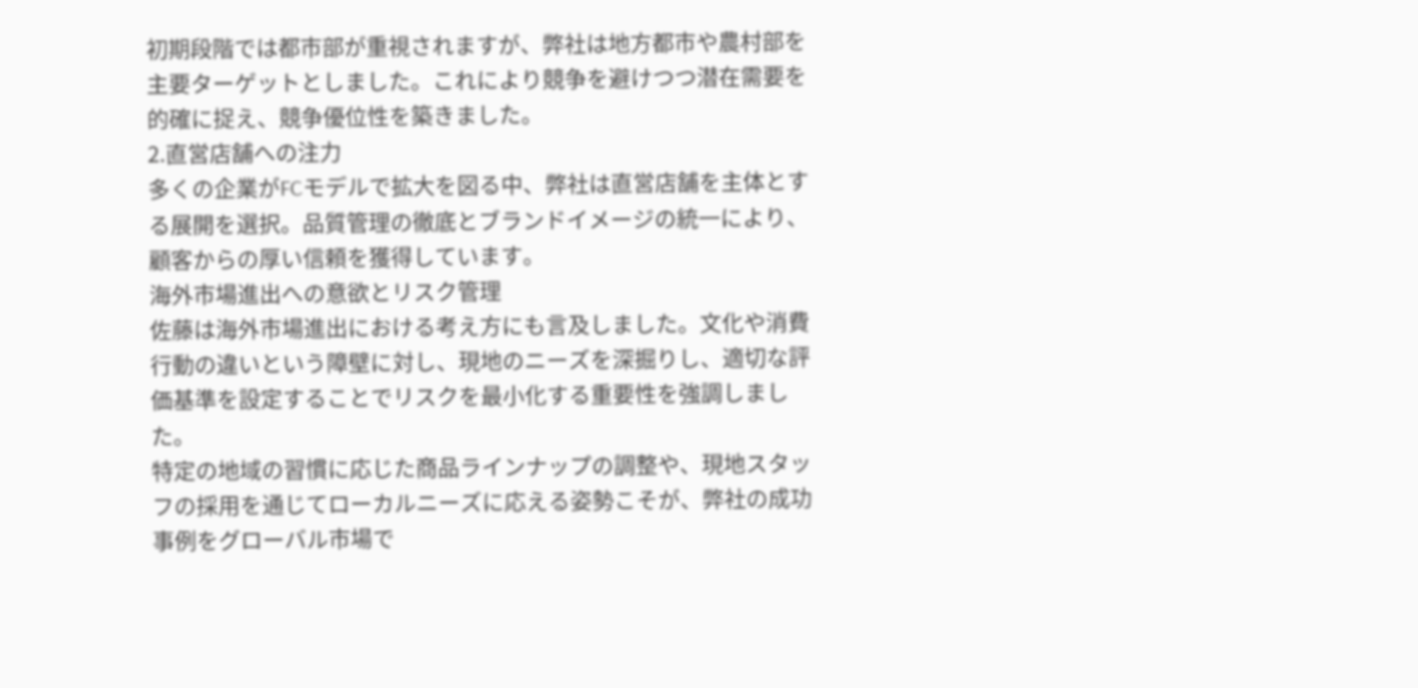初期段階では都市部が重視されますが、弊社は地方都市や農村部を主要ターゲットとしました。これにより競争を避けつつ潜在需要を的確に捉え、競争優位性を築きました。
2.直営店舗への注力
多くの企業がFCモデルで拡大を図る中、弊社は直営店舗を主体とする展開を選択。品質管理の徹底とブランドイメージの統一により、顧客からの厚い信頼を獲得しています。
海外市場進出への意欲とリスク管理
佐藤は海外市場進出における考え方にも言及しました。文化や消費行動の違いという障壁に対し、現地のニーズを深掘りし、適切な評価基準を設定することでリスクを最小化する重要性を強調しました。
特定の地域の習慣に応じた商品ラインナップの調整や、現地スタッフの採用を通じてローカルニーズに応える姿勢こそが、弊社の成功事例をグローバル市場で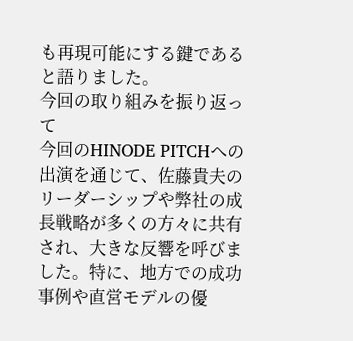も再現可能にする鍵であると語りました。
今回の取り組みを振り返って
今回のHINODE PITCHへの出演を通じて、佐藤貴夫のリーダーシップや弊社の成長戦略が多くの方々に共有され、大きな反響を呼びました。特に、地方での成功事例や直営モデルの優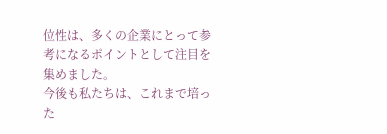位性は、多くの企業にとって参考になるポイントとして注目を集めました。
今後も私たちは、これまで培った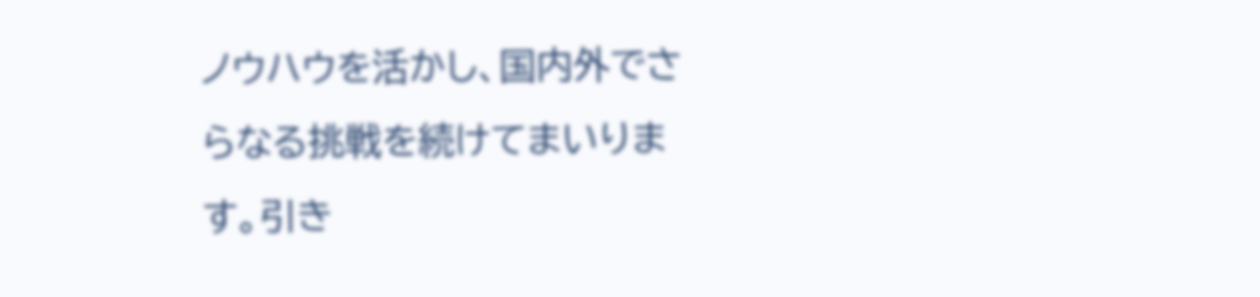ノウハウを活かし、国内外でさらなる挑戦を続けてまいります。引き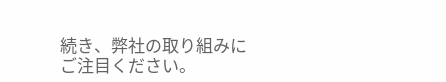続き、弊社の取り組みにご注目ください。